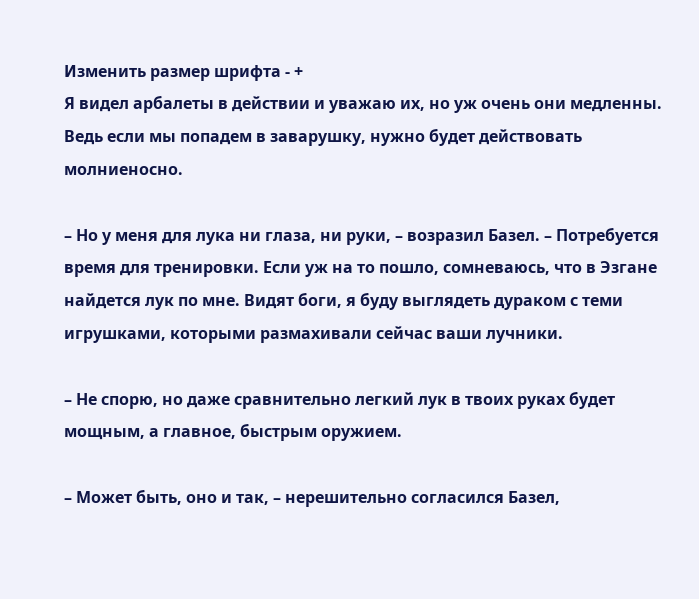Изменить размер шрифта - +
Я видел арбалеты в действии и уважаю их, но уж очень они медленны. Ведь если мы попадем в заварушку, нужно будет действовать молниеносно.

– Но у меня для лука ни глаза, ни руки, – возразил Базел. – Потребуется время для тренировки. Если уж на то пошло, сомневаюсь, что в Эзгане найдется лук по мне. Видят боги, я буду выглядеть дураком с теми игрушками, которыми размахивали сейчас ваши лучники.

– Не спорю, но даже сравнительно легкий лук в твоих руках будет мощным, а главное, быстрым оружием.

– Может быть, оно и так, – нерешительно согласился Базел,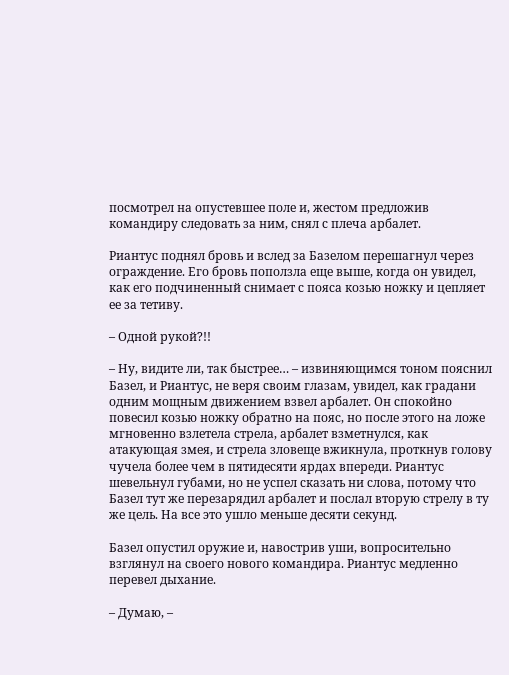посмотрел на опустевшее поле и, жестом предложив командиру следовать за ним, снял с плеча арбалет.

Риантус поднял бровь и вслед за Базелом перешагнул через ограждение. Его бровь поползла еще выше, когда он увидел, как его подчиненный снимает с пояса козью ножку и цепляет ее за тетиву.

– Одной рукой?!!

– Ну, видите ли, так быстрее… – извиняющимся тоном пояснил Базел, и Риантус, не веря своим глазам, увидел, как градани одним мощным движением взвел арбалет. Он спокойно повесил козью ножку обратно на пояс, но после этого на ложе мгновенно взлетела стрела, арбалет взметнулся, как атакующая змея, и стрела зловеще вжикнула, проткнув голову чучела более чем в пятидесяти ярдах впереди. Риантус шевельнул губами, но не успел сказать ни слова, потому что Базел тут же перезарядил арбалет и послал вторую стрелу в ту же цель. На все это ушло меньше десяти секунд.

Базел опустил оружие и, навострив уши, вопросительно взглянул на своего нового командира. Риантус медленно перевел дыхание.

– Думаю, –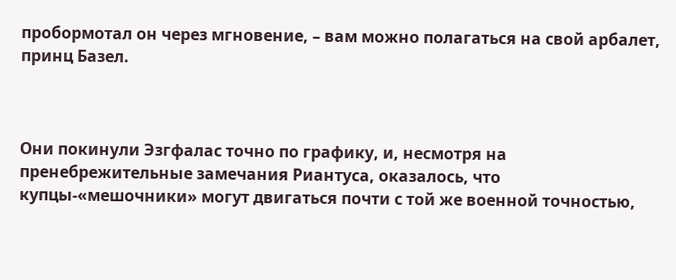пробормотал он через мгновение, – вам можно полагаться на свой арбалет, принц Базел.



Они покинули Эзгфалас точно по графику, и, несмотря на пренебрежительные замечания Риантуса, оказалось, что купцы-«мешочники» могут двигаться почти с той же военной точностью,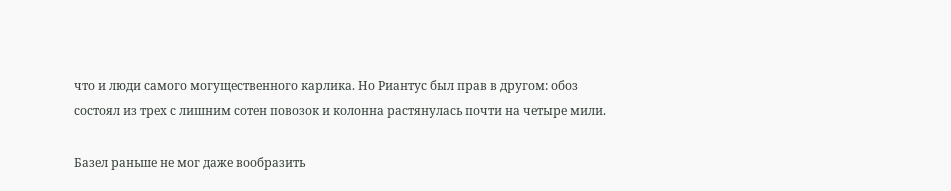что и люди самого могущественного карлика. Но Риантус был прав в другом: обоз состоял из трех с лишним сотен повозок и колонна растянулась почти на четыре мили.

Базел раньше не мог даже вообразить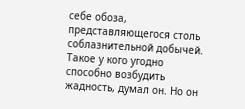себе обоза, представляющегося столь соблазнительной добычей. Такое у кого угодно способно возбудить жадность, думал он. Но он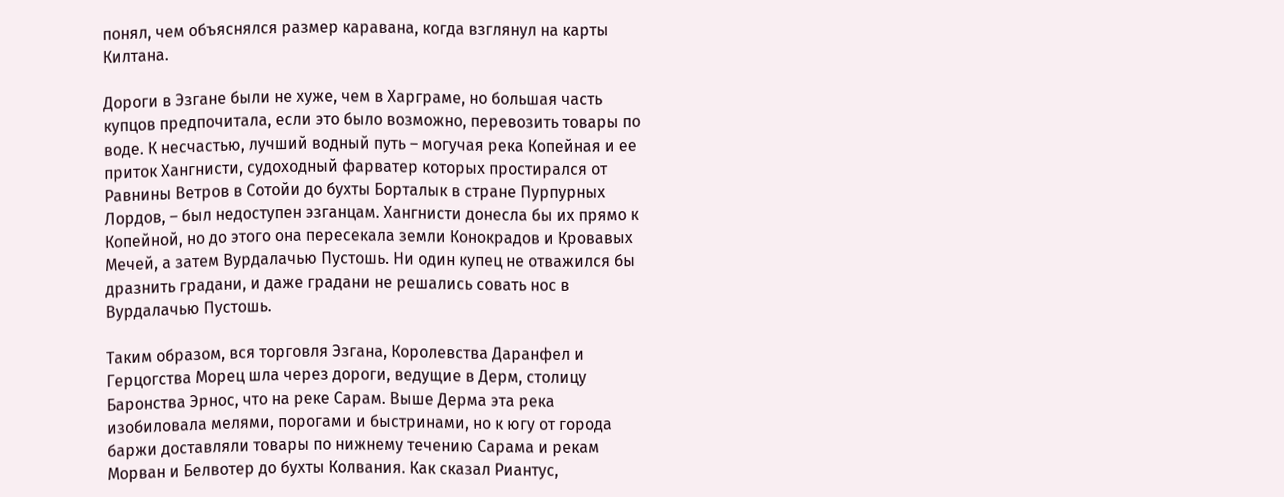понял, чем объяснялся размер каравана, когда взглянул на карты Килтана.

Дороги в Эзгане были не хуже, чем в Харграме, но большая часть купцов предпочитала, если это было возможно, перевозить товары по воде. К несчастью, лучший водный путь – могучая река Копейная и ее приток Хангнисти, судоходный фарватер которых простирался от Равнины Ветров в Сотойи до бухты Борталык в стране Пурпурных Лордов, – был недоступен эзганцам. Хангнисти донесла бы их прямо к Копейной, но до этого она пересекала земли Конокрадов и Кровавых Мечей, а затем Вурдалачью Пустошь. Ни один купец не отважился бы дразнить градани, и даже градани не решались совать нос в Вурдалачью Пустошь.

Таким образом, вся торговля Эзгана, Королевства Даранфел и Герцогства Морец шла через дороги, ведущие в Дерм, столицу Баронства Эрнос, что на реке Сарам. Выше Дерма эта река изобиловала мелями, порогами и быстринами, но к югу от города баржи доставляли товары по нижнему течению Сарама и рекам Морван и Белвотер до бухты Колвания. Как сказал Риантус,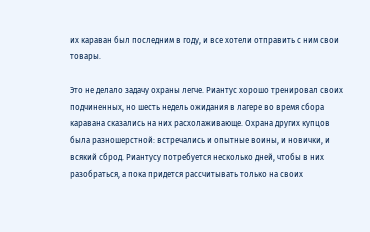их караван был последним в году, и все хотели отправить с ним свои товары.

Это не делало задачу охраны легче. Риантус хорошо тренировал своих подчиненных, но шесть недель ожидания в лагере во время сбора каравана сказались на них расхолаживающе. Охрана других купцов была разношерстной: встречались и опытные воины, и новички, и всякий сброд. Риантусу потребуется несколько дней, чтобы в них разобраться, а пока придется рассчитывать только на своих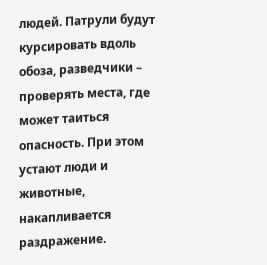людей. Патрули будут курсировать вдоль обоза, разведчики – проверять места, где может таиться опасность. При этом устают люди и животные, накапливается раздражение.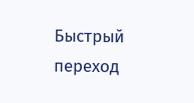Быстрый переход